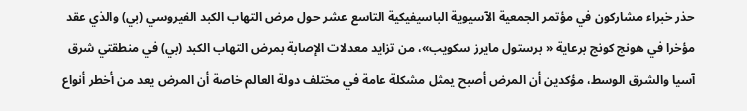حذر خبراء مشاركون في مؤتمر الجمعية الآسيوية الباسيفيكية التاسع عشر حول مرض التهاب الكبد الفيروسي (بي) والذي عقد مؤخرا في هونج كونج برعاية « برستول مايرز سكويب»، من تزايد معدلات الإصابة بمرض التهاب الكبد (بي) في منطقتي شرق آسيا والشرق الوسط، مؤكدين أن المرض أصبح يمثل مشكلة عامة في مختلف دولة العالم خاصة أن المرض يعد من أخطر أنواع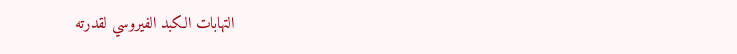التهابات الكبد الفيروسي لقدرته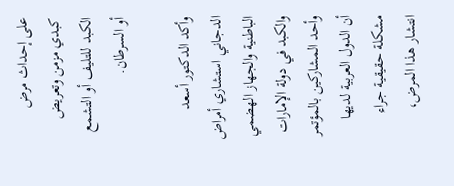على إحداث مرض كبدي مزمن وتعريض الكبد للتليف أو التشمع أو السرطان.

وأكد الدكتور أسعد الدجاني استشاري أمراض الباطنية والجهاز الهضمي والكبد في دولة الإمارات وأحد المشاركين بالمؤتمر أن الدول العربية لديها مشكلة حقيقية جراء انتشار هذا المرض،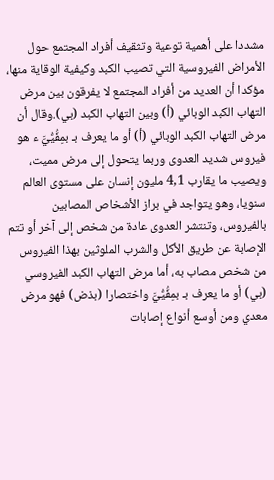مشددا على أهمية توعية وتثقيف أفراد المجتمع حول الأمراض الفيروسية التي تصيب الكبد وكيفية الوقاية منها، مؤكدا أن العديد من أفراد المجتمع لا يفرقون بين مرض التهاب الكبد الوبائي (أ) وبين التهاب الكبد (بي).وقال أن مرض التهاب الكبد الوبائي (أ) أو ما يعرف بـ بمِفُّيُّيَّ ء هو فيروس شديد العدوى وربما يتحول إلى مرض مميت، ويصيب ما يقارب 4,1 مليون إنسان على مستوى العالم سنويا، وهو يتواجد في براز الأشخاص المصابين بالفيروس، وتنتشر العدوى عادة من شخص إلى آخر أو تتم الإصابة عن طريق الأكل والشرب الملوثين بهذا الفيروس من شخص مصاب به، أما مرض التهاب الكبد الفيروسي (بي) أو ما يعرف بـ بمِفُّيُّيَّ واختصارا (بذض) فهو مرض معدي ومن أوسع أنواع إصابات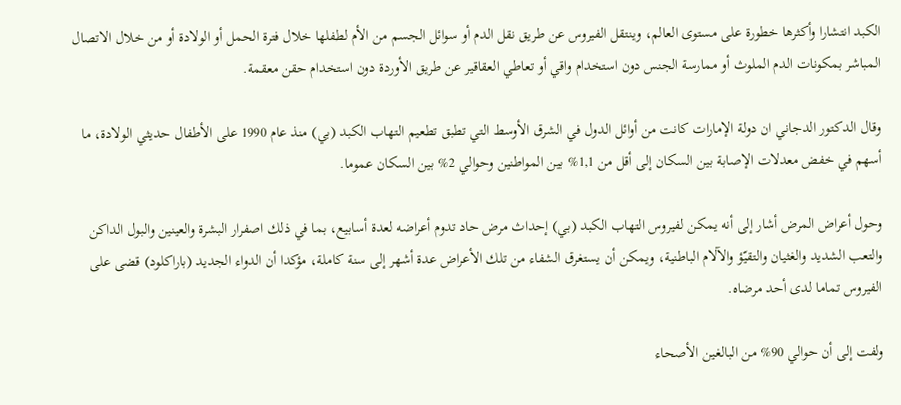الكبد انتشارا وأكثرها خطورة على مستوى العالم، وينتقل الفيروس عن طريق نقل الدم أو سوائل الجسم من الأم لطفلها خلال فترة الحمل أو الولادة أو من خلال الاتصال المباشر بمكونات الدم الملوث أو ممارسة الجنس دون استخدام واقي أو تعاطي العقاقير عن طريق الأوردة دون استخدام حقن معقمة.

وقال الدكتور الدجاني ان دولة الإمارات كانت من أوائل الدول في الشرق الأوسط التي تطبق تطعيم التهاب الكبد (بي) منذ عام 1990 على الأطفال حديثي الولادة، ما أسهم في خفض معدلات الإصابة بين السكان إلى أقل من 1,1% بين المواطنين وحوالي 2% بين السكان عموما.

وحول أعراض المرض أشار إلى أنه يمكن لفيروس التهاب الكبد (بي) إحداث مرض حاد تدوم أعراضه لعدة أسابيع، بما في ذلك اصفرار البشرة والعينين والبول الداكن والتعب الشديد والغثيان والتقيّؤ والآلام الباطنية، ويمكن أن يستغرق الشفاء من تلك الأعراض عدة أشهر إلى سنة كاملة، مؤكدا أن الدواء الجديد (باراكلود) قضى على الفيروس تماما لدى أحد مرضاه.

ولفت إلى أن حوالي 90% من البالغين الأصحاء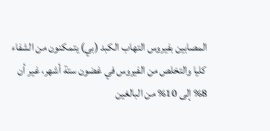المصابين بفيروس التهاب الكبد (بي) يتمكنون من الشفاء كليا والتخلص من الفيروس في غضون ستة أشهر، غير أن 8% إلى 10% من البالغين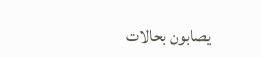يصابون بحالات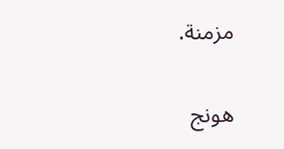مزمنة.

هونج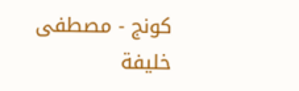كونج - مصطفى خليفة